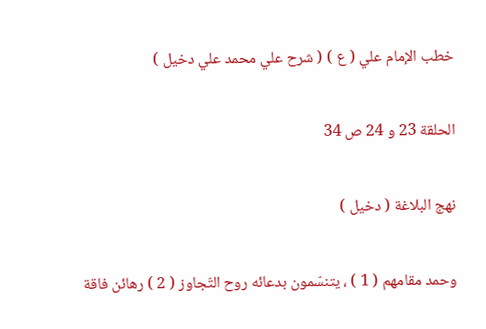خطب الإمام علي ( ع ) ( شرح علي محمد علي دخيل )

الحلقة 23 و 24 ص 34

نهج البلاغة ( دخيل )

وحمد مقامهم ( 1 ) ، يتنسّمون بدعائه روح التّجاوز ( 2 ) رهائن فاقة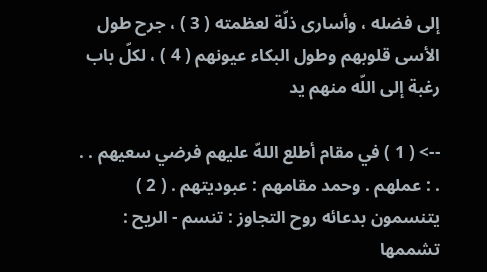إلى فضله ، وأسارى ذلّة لعظمته ( 3 ) ، جرح طول الأسى قلوبهم وطول البكاء عيونهم ( 4 ) ، لكلّ باب رغبة إلى اللّه منهم يد

--> ( 1 ) في مقام أطلع اللهّ عليهم فرضي سعيهم . . . : عملهم . وحمد مقامهم : عبوديتهم . ( 2 ) يتنسمون بدعائه روح التجاوز : تنسم - الريح : تشممها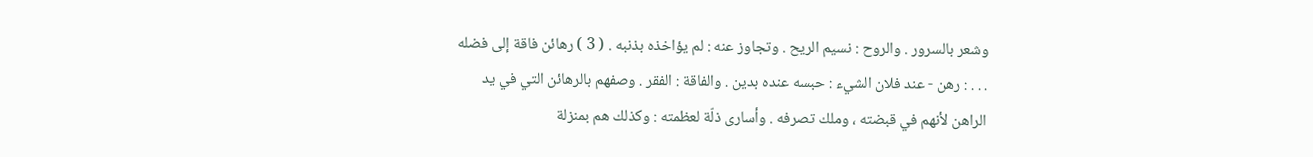وشعر بالسرور . والروح : نسيم الريح . وتجاوز عنه : لم يؤاخذه بذنبه . ( 3 ) رهائن فاقة إلى فضله . . . : رهن - عند فلان الشيء : حبسه عنده بدين . والفاقة : الفقر . وصفهم بالرهائن التي في يد الراهن لأنهم في قبضته ، وملك تصرفه . وأسارى ذلّة لعظمته : وكذلك هم بمنزلة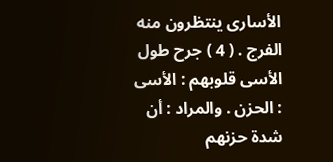الأسارى ينتظرون منه الفرج . ( 4 ) جرح طول الأسى قلوبهم : الأسى : الحزن . والمراد : أن شدة حزنهم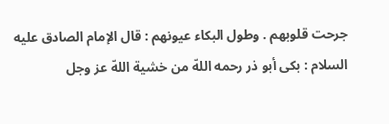جرحت قلوبهم . وطول البكاء عيونهم : قال الإمام الصادق عليه السلام : بكى أبو ذر رحمه اللهّ من خشية اللهّ عز وجل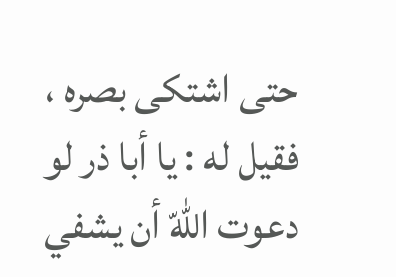حتى اشتكى بصره ، فقيل له : يا أبا ذر لو دعوت اللهّ أن يشفي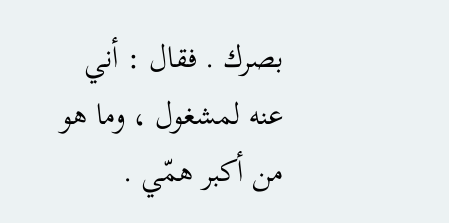بصرك . فقال : أني عنه لمشغول ، وما هو من أكبر همّي .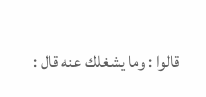قالوا : وما يشغلك عنه قال :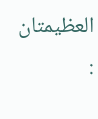العظيمتان :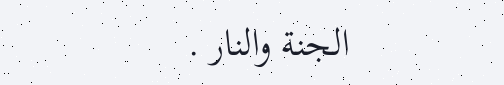الجنة والنار .